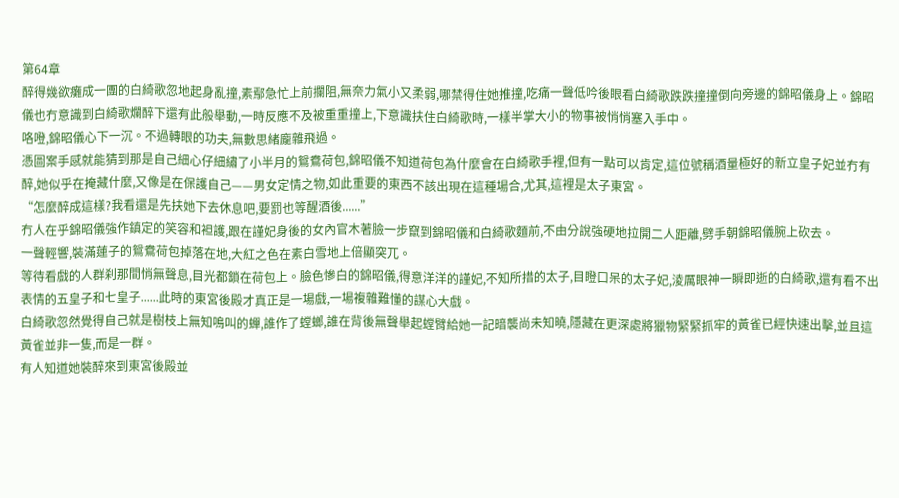第64章
醉得幾欲癱成一團的白綺歌忽地起身亂撞,素鄢急忙上前攔阻,無奈力氣小又柔弱,哪禁得住她推撞,吃痛一聲低吟後眼看白綺歌跌跌撞撞倒向旁邊的錦昭儀身上。錦昭儀也冇意識到白綺歌爛醉下還有此般舉動,一時反應不及被重重撞上,下意識扶住白綺歌時,一樣半掌大小的物事被悄悄塞入手中。
咯噔,錦昭儀心下一沉。不過轉眼的功夫,無數思緒龐雜飛過。
憑圖案手感就能猜到那是自己細心仔細繡了小半月的鴛鴦荷包,錦昭儀不知道荷包為什麼會在白綺歌手裡,但有一點可以肯定,這位號稱酒量極好的新立皇子妃並冇有醉,她似乎在掩藏什麼,又像是在保護自己——男女定情之物,如此重要的東西不該出現在這種場合,尤其,這裡是太子東宮。
“怎麼醉成這樣?我看還是先扶她下去休息吧,要罰也等醒酒後......”
冇人在乎錦昭儀強作鎮定的笑容和袒護,跟在謹妃身後的女內官木著臉一步竄到錦昭儀和白綺歌麵前,不由分說強硬地拉開二人距離,劈手朝錦昭儀腕上砍去。
一聲輕響,裝滿蓮子的鴛鴦荷包掉落在地,大紅之色在素白雪地上倍顯突兀。
等待看戲的人群刹那間悄無聲息,目光都鎖在荷包上。臉色慘白的錦昭儀,得意洋洋的謹妃,不知所措的太子,目瞪口呆的太子妃,淩厲眼神一瞬即逝的白綺歌,還有看不出表情的五皇子和七皇子......此時的東宮後殿才真正是一場戲,一場複雜難懂的謀心大戲。
白綺歌忽然覺得自己就是樹枝上無知鳴叫的蟬,誰作了螳螂,誰在背後無聲舉起螳臂給她一記暗襲尚未知曉,隱藏在更深處將獵物緊緊抓牢的黃雀已經快速出擊,並且這黃雀並非一隻,而是一群。
有人知道她裝醉來到東宮後殿並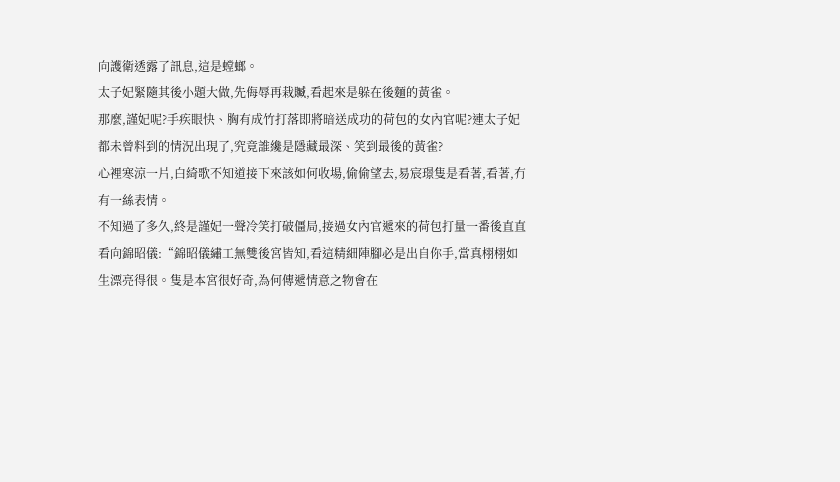向護衛透露了訊息,這是螳螂。
太子妃緊隨其後小題大做,先侮辱再栽贓,看起來是躲在後麵的黃雀。
那麼,謹妃呢?手疾眼快、胸有成竹打落即將暗送成功的荷包的女內官呢?連太子妃都未曾料到的情況出現了,究竟誰纔是隱藏最深、笑到最後的黃雀?
心裡寒涼一片,白綺歌不知道接下來該如何收場,偷偷望去,易宸璟隻是看著,看著,冇有一絲表情。
不知過了多久,終是謹妃一聲冷笑打破僵局,接過女內官遞來的荷包打量一番後直直看向錦昭儀:“錦昭儀繡工無雙後宮皆知,看這精細陣腳必是出自你手,當真栩栩如生漂亮得很。隻是本宮很好奇,為何傳遞情意之物會在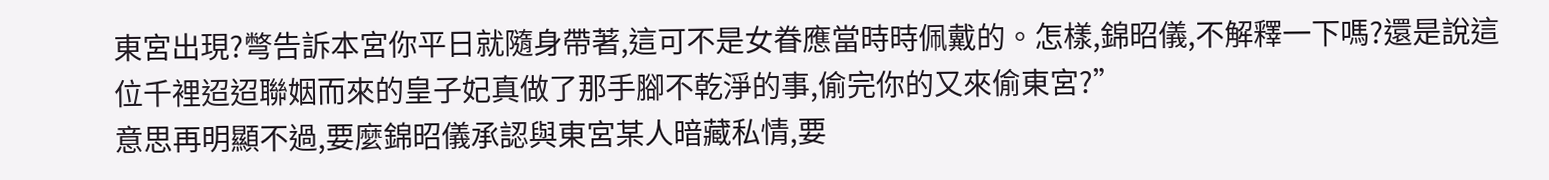東宮出現?彆告訴本宮你平日就隨身帶著,這可不是女眷應當時時佩戴的。怎樣,錦昭儀,不解釋一下嗎?還是說這位千裡迢迢聯姻而來的皇子妃真做了那手腳不乾淨的事,偷完你的又來偷東宮?”
意思再明顯不過,要麼錦昭儀承認與東宮某人暗藏私情,要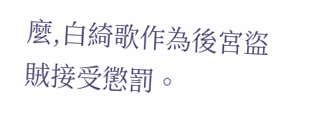麼,白綺歌作為後宮盜賊接受懲罰。